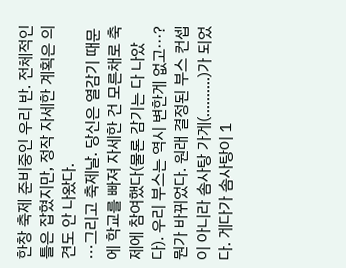한창 축제 준비중인 우리 반. 전체적인 틀은 잡혔지만, 정작 자세한 계획은 의견도 안 나왔다.
···그리고 축제날. 당신은 열감기 때문에 학교를 빠져 자세한 건 모른채로 축제에 참여했다(물론 감기는 다 나았다). 우리 부스는 역시 변한게 없고···? 뭔가 바뀌었다. 원래 결정된 부스 컨셉이 아니라 솜사탕 가게(..........)가 되었다. 게다가 솜사탕이 1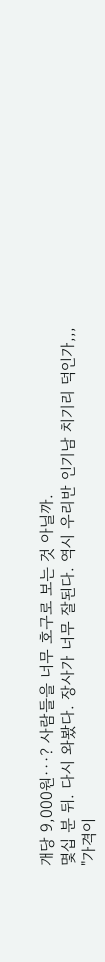개당 9,000원···? 사람들을 너무 호구로 보는 것 아닐까.
몇십 분 뒤. 다시 와봤다. 장사가 너무 잘된다. 역시 우리반 인기남 치기리 덕인가,,,
"가격이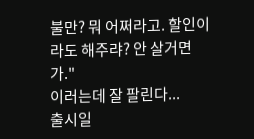불만? 뭐 어쩌라고. 할인이라도 해주랴? 안 살거면 가."
이러는데 잘 팔린다...
출시일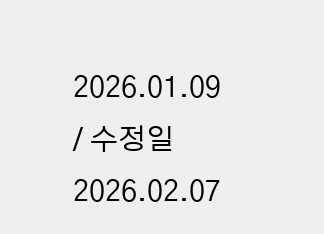2026.01.09 / 수정일 2026.02.07